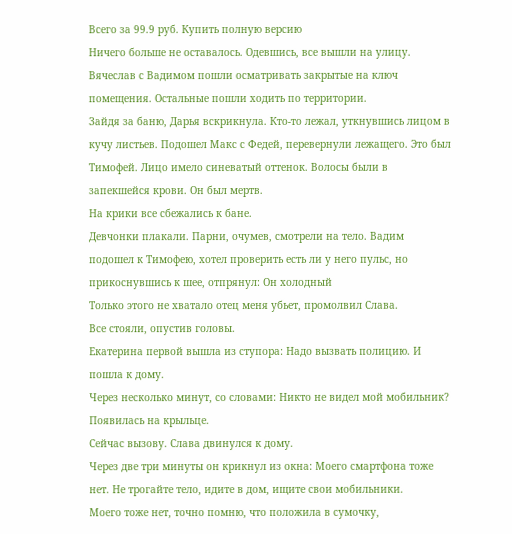Всего за 99.9 руб. Купить полную версию
Ничего больше не оставалось. Одевшись, все вышли на улицу. Вячеслав с Вадимом пошли осматривать закрытые на ключ помещения. Остальные пошли ходить по территории.
Зайдя за баню, Дарья вскрикнула. Кто-то лежал, уткнувшись лицом в кучу листьев. Подошел Макс с Федей, перевернули лежащего. Это был Тимофей. Лицо имело синеватый оттенок. Волосы были в запекшейся крови. Он был мертв.
На крики все сбежались к бане.
Девчонки плакали. Парни, очумев, смотрели на тело. Вадим подошел к Тимофею, хотел проверить есть ли у него пульс, но прикоснувшись к шее, отпрянул: Он холодный
Только этого не хватало отец меня убьет, промолвил Слава.
Все стояли, опустив головы.
Екатерина первой вышла из ступора: Надо вызвать полицию. И пошла к дому.
Через несколько минут, со словами: Никто не видел мой мобильник? Появилась на крыльце.
Сейчас вызову. Слава двинулся к дому.
Через две три минуты он крикнул из окна: Моего смартфона тоже нет. Не трогайте тело, идите в дом, ищите свои мобильники.
Моего тоже нет, точно помню, что положила в сумочку,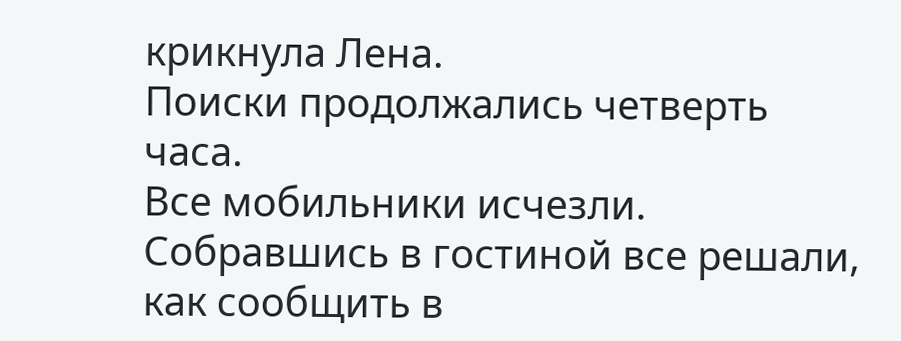крикнула Лена.
Поиски продолжались четверть часа.
Все мобильники исчезли.
Собравшись в гостиной все решали, как сообщить в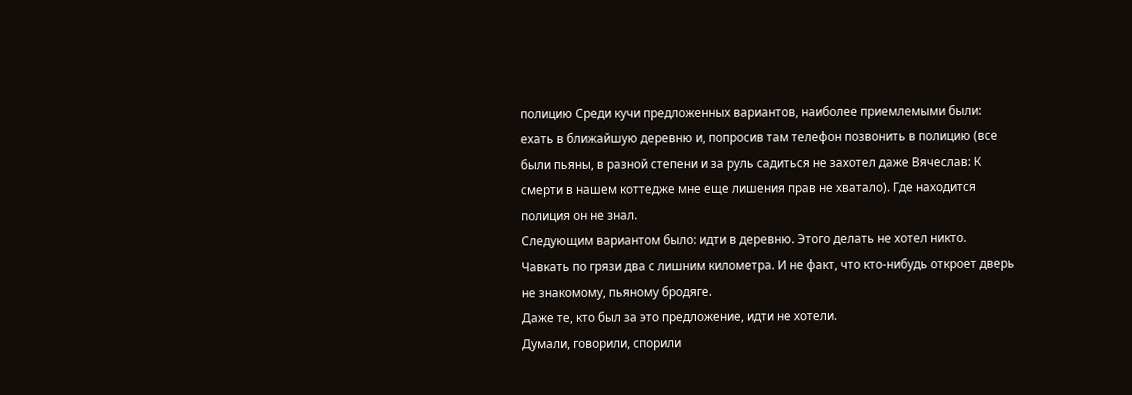полицию Среди кучи предложенных вариантов, наиболее приемлемыми были: ехать в ближайшую деревню и, попросив там телефон позвонить в полицию (все были пьяны, в разной степени и за руль садиться не захотел даже Вячеслав: К смерти в нашем коттедже мне еще лишения прав не хватало). Где находится полиция он не знал.
Следующим вариантом было: идти в деревню. Этого делать не хотел никто. Чавкать по грязи два с лишним километра. И не факт, что кто-нибудь откроет дверь не знакомому, пьяному бродяге.
Даже те, кто был за это предложение, идти не хотели.
Думали, говорили, спорили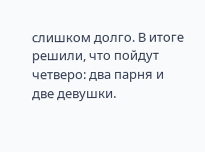слишком долго. В итоге решили, что пойдут четверо: два парня и две девушки.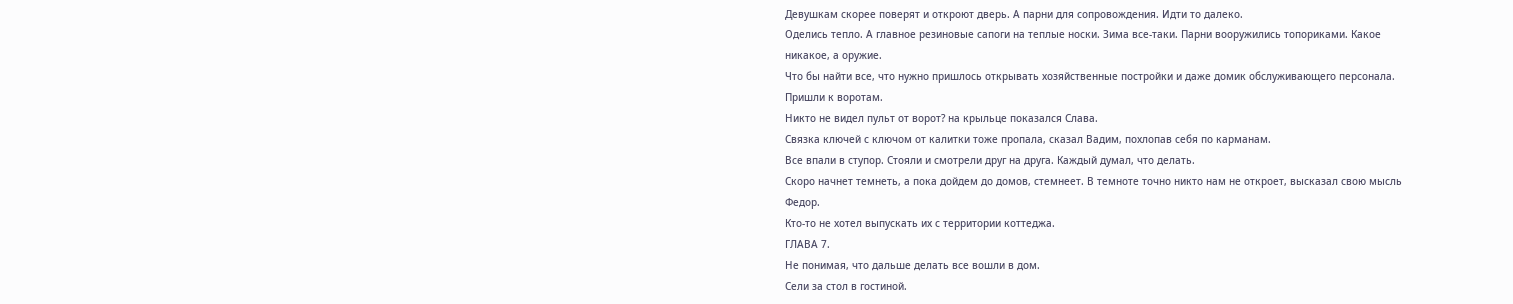Девушкам скорее поверят и откроют дверь. А парни для сопровождения. Идти то далеко.
Оделись тепло. А главное резиновые сапоги на теплые носки. Зима все-таки. Парни вооружились топориками. Какое никакое, а оружие.
Что бы найти все, что нужно пришлось открывать хозяйственные постройки и даже домик обслуживающего персонала.
Пришли к воротам.
Никто не видел пульт от ворот? на крыльце показался Слава.
Связка ключей с ключом от калитки тоже пропала, сказал Вадим, похлопав себя по карманам.
Все впали в ступор. Стояли и смотрели друг на друга. Каждый думал, что делать.
Скоро начнет темнеть, а пока дойдем до домов, стемнеет. В темноте точно никто нам не откроет, высказал свою мысль Федор.
Кто-то не хотел выпускать их с территории коттеджа.
ГЛАВА 7.
Не понимая, что дальше делать все вошли в дом.
Сели за стол в гостиной.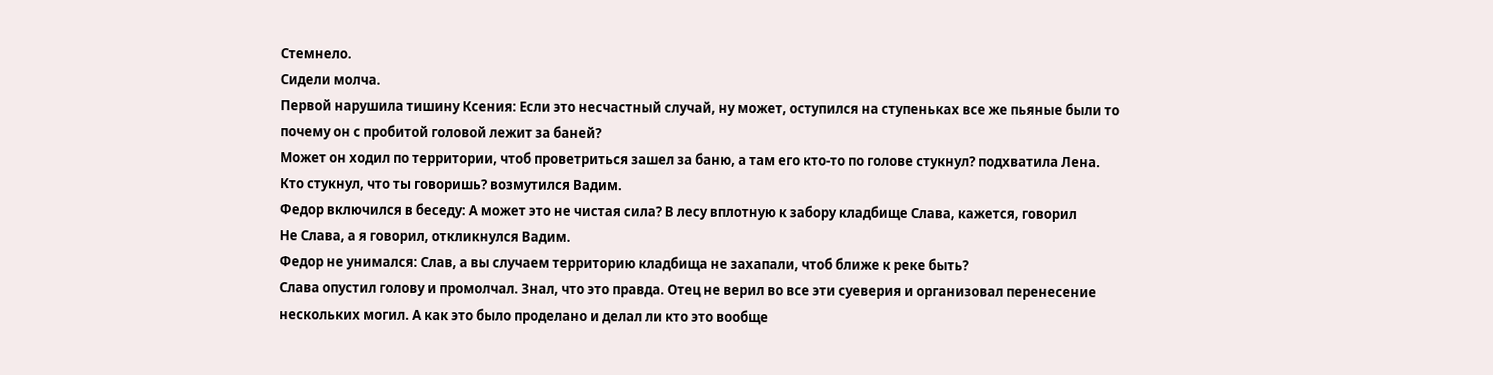Стемнело.
Сидели молча.
Первой нарушила тишину Ксения: Если это несчастный случай, ну может, оступился на ступеньках все же пьяные были то почему он с пробитой головой лежит за баней?
Может он ходил по территории, чтоб проветриться зашел за баню, а там его кто-то по голове стукнул? подхватила Лена.
Кто стукнул, что ты говоришь? возмутился Вадим.
Федор включился в беседу: А может это не чистая сила? В лесу вплотную к забору кладбище Слава, кажется, говорил
Не Слава, а я говорил, откликнулся Вадим.
Федор не унимался: Слав, а вы случаем территорию кладбища не захапали, чтоб ближе к реке быть?
Слава опустил голову и промолчал. Знал, что это правда. Отец не верил во все эти суеверия и организовал перенесение нескольких могил. А как это было проделано и делал ли кто это вообще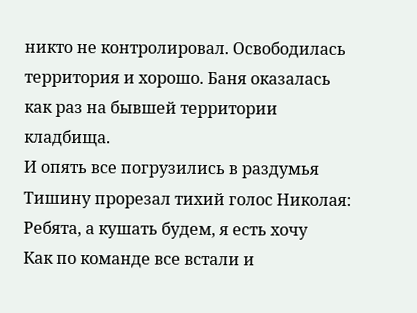никто не контролировал. Освободилась территория и хорошо. Баня оказалась как раз на бывшей территории кладбища.
И опять все погрузились в раздумья
Тишину прорезал тихий голос Николая: Ребята, а кушать будем, я есть хочу
Как по команде все встали и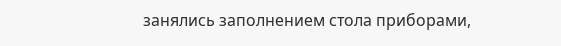занялись заполнением стола приборами,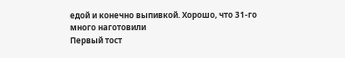едой и конечно выпивкой. Хорошо, что 31-го много наготовили
Первый тост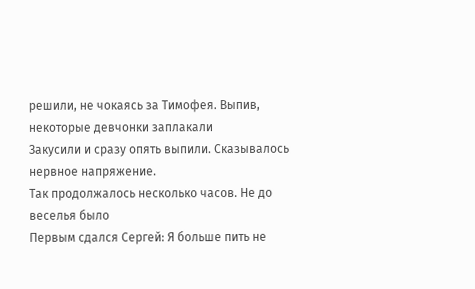решили, не чокаясь за Тимофея. Выпив, некоторые девчонки заплакали
Закусили и сразу опять выпили. Сказывалось нервное напряжение.
Так продолжалось несколько часов. Не до веселья было
Первым сдался Сергей: Я больше пить не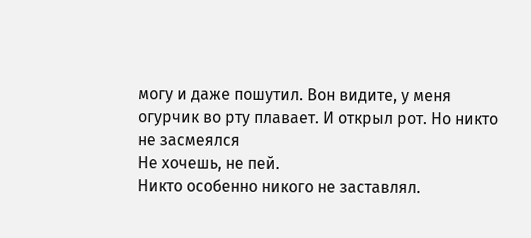могу и даже пошутил. Вон видите, у меня огурчик во рту плавает. И открыл рот. Но никто не засмеялся
Не хочешь, не пей.
Никто особенно никого не заставлял.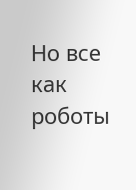Но все как роботы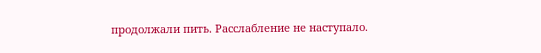продолжали пить. Расслабление не наступало.